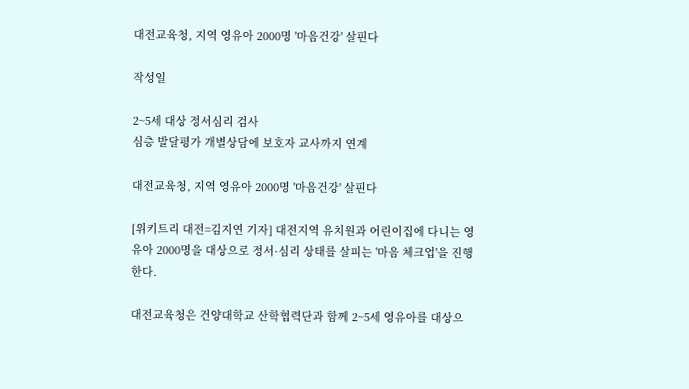대전교육청, 지역 영유아 2000명 '마음건강' 살핀다

작성일

2~5세 대상 정서심리 검사
심층 발달평가 개별상담에 보호자 교사까지 연계

대전교육청, 지역 영유아 2000명 '마음건강' 살핀다

[위키트리 대전=김지연 기자] 대전지역 유치원과 어린이집에 다니는 영유아 2000명을 대상으로 정서·심리 상태를 살피는 '마음 체크업'을 진행한다.

대전교육청은 건양대학교 산학협력단과 함께 2~5세 영유아를 대상으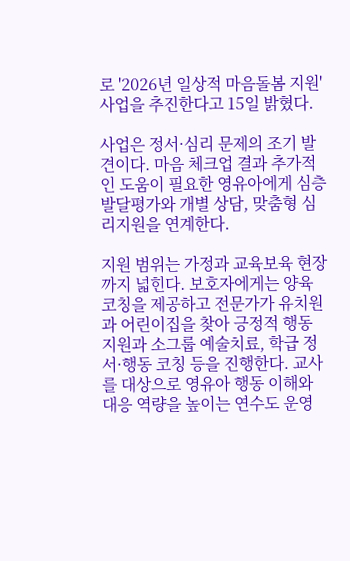로 '2026년 일상적 마음돌봄 지원' 사업을 추진한다고 15일 밝혔다.

사업은 정서·심리 문제의 조기 발견이다. 마음 체크업 결과 추가적인 도움이 필요한 영유아에게 심층 발달평가와 개별 상담, 맞춤형 심리지원을 연계한다.

지원 범위는 가정과 교육보육 현장까지 넓힌다. 보호자에게는 양육코칭을 제공하고 전문가가 유치원과 어린이집을 찾아 긍정적 행동 지원과 소그룹 예술치료, 학급 정서·행동 코칭 등을 진행한다. 교사를 대상으로 영유아 행동 이해와 대응 역량을 높이는 연수도 운영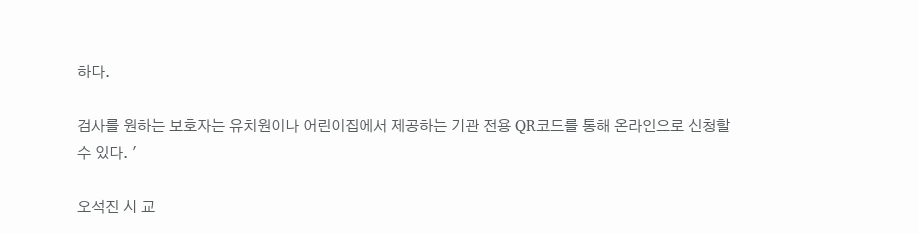하다.

검사를 원하는 보호자는 유치원이나 어린이집에서 제공하는 기관 전용 QR코드를 통해 온라인으로 신청할 수 있다. '

오석진 시 교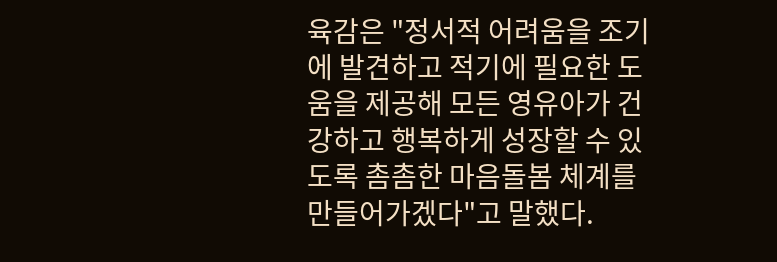육감은 "정서적 어려움을 조기에 발견하고 적기에 필요한 도움을 제공해 모든 영유아가 건강하고 행복하게 성장할 수 있도록 촘촘한 마음돌봄 체계를 만들어가겠다"고 말했다.